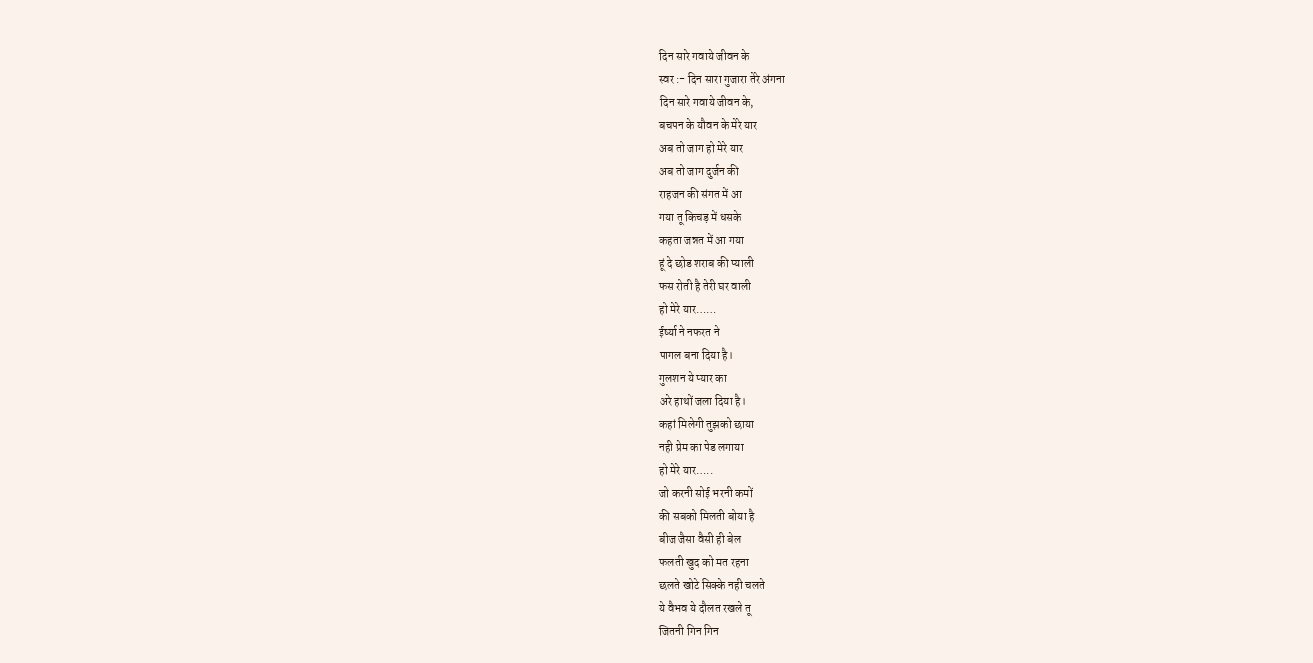दिन सारे गवाये जीवन के
स्वर :- दिन सारा गुजारा तेरे अंगना
दिन सारे गवाये जीवन के,
बचपन के यौवन के मेरे यार
अब तो जाग हो मेरे यार
अब तो जाग दुर्जन की
राहजन की संगत में आ
गया तू किचड़ में धसके
कहता जन्नत में आ गया
हूं दे छोड शराब की प्याली
फस रोती है तेरी घर वाली
हो मेरे यार……
ईर्ष्या ने नफरत ने
पागल बना दिया है।
गुलशन ये प्यार का
अरे हाथों जला दिया है।
कहां मिलेगी तुझको छाया
नही प्रेम का पेड लगाया
हो मेरे यार…..
जो करनी सोई भरनी कमों
की सबको मिलती बोया है
बीज जैसा वैसी ही बेल
फलती खुद को मत रहना
छलते खोटे सिक्के नही चलते
ये वैभव ये दौलत रखले तू
जितनी गिन गिन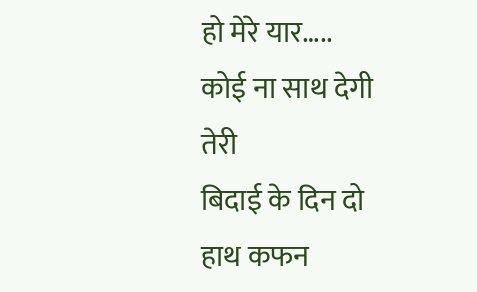हो मेरे यार…..
कोई ना साथ देगी तेरी
बिदाई के दिन दो हाथ कफन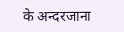के अन्दरजाना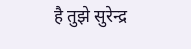है तुझे सुरेन्द्र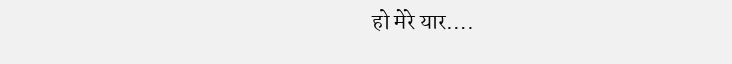हो मेरे यार….